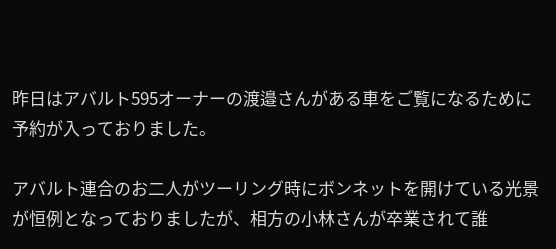昨日はアバルト595オーナーの渡邉さんがある車をご覧になるために予約が入っておりました。

アバルト連合のお二人がツーリング時にボンネットを開けている光景が恒例となっておりましたが、相方の小林さんが卒業されて誰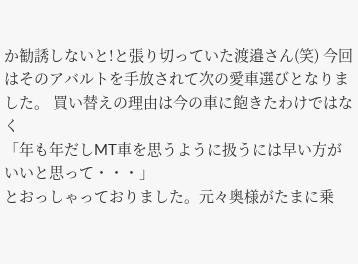か勧誘しないと!と張り切っていた渡邉さん(笑) 今回はそのアバルトを手放されて次の愛車選びとなりました。 買い替えの理由は今の車に飽きたわけではなく
「年も年だしMT車を思うように扱うには早い方がいいと思って・・・」
とおっしゃっておりました。元々奥様がたまに乗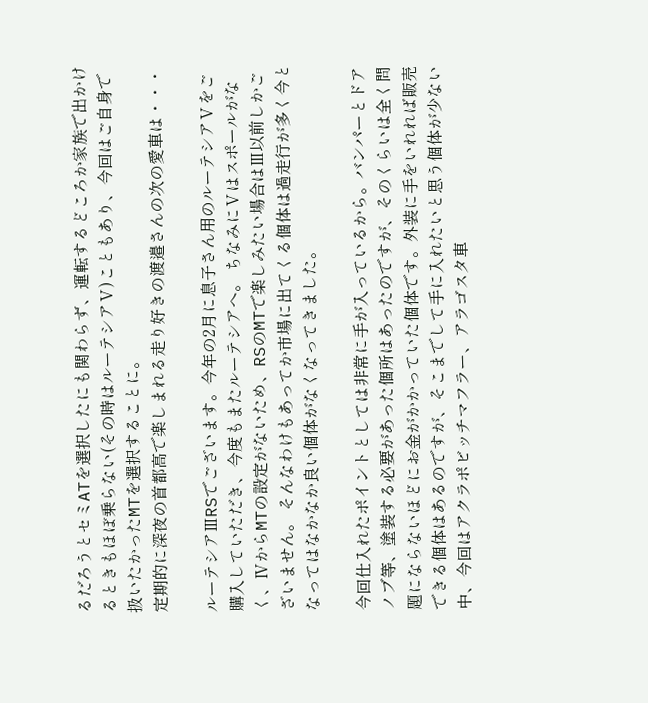るだろうとセミATを選択したにも関わらず、運転するどころか家族で出かけるときもほぼ乗らない(その時はルーテシアⅤ)こともあり、今回はご自身で扱いたかったMTを選択することに。
定期的に深夜の首都高で楽しまれる走り好きの渡邉さんの次の愛車は・・・

ルーテシアⅢRSでございます。今年の2月に息子さん用のルーテシアⅤをご購入していただき、今度もまたルーテシアへ。 ちなみにⅤはスポールがなく、ⅣからMTの設定がないため、RSのMTで楽しみたい場合はⅢ以前しかございません。 そんなわけもあってか市場に出てくる個体は過走行が多く今となってはなかなか良い個体がなくなってきました。

今回仕入れたポイントとしては非常に手が入っているから。バンパーとドアノブ等、塗装する必要があった個所はあったのですが、そのくらいは全く問題にならないほどにお金がかかっていた個体です。外装に手をいれれば販売できる個体はあるのですが、そこまでして手に入れたいと思う個体が少ない中、今回はアクラポビッチマフラー、アラゴスタ車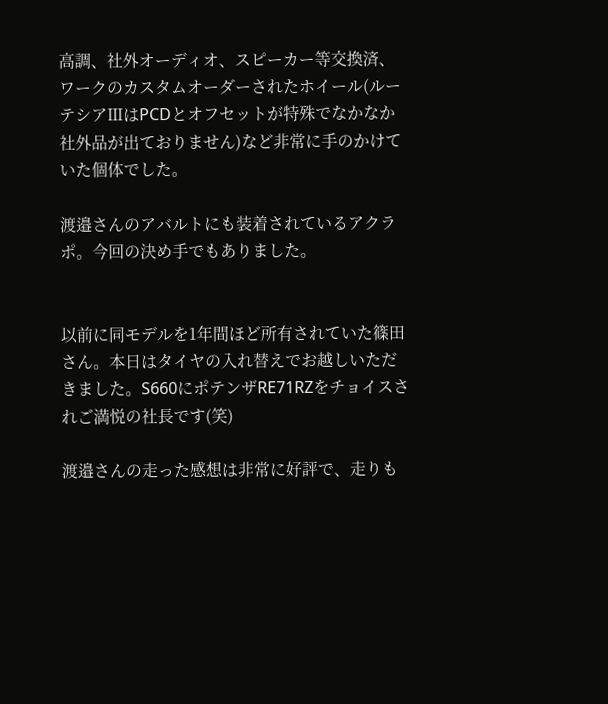高調、社外オーディオ、スピーカー等交換済、ワークのカスタムオーダーされたホイール(ルーテシアⅢはPCDとオフセットが特殊でなかなか社外品が出ておりません)など非常に手のかけていた個体でした。

渡邉さんのアバルトにも装着されているアクラポ。今回の決め手でもありました。


以前に同モデルを1年間ほど所有されていた篠田さん。本日はタイヤの入れ替えでお越しいただきました。S660にポテンザRE71RZをチョイスされご満悦の社長です(笑)

渡邉さんの走った感想は非常に好評で、走りも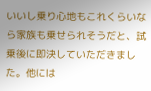いいし乗り心地もこれくらいなら家族も乗せられそうだと、試乗後に即決していただきました。他には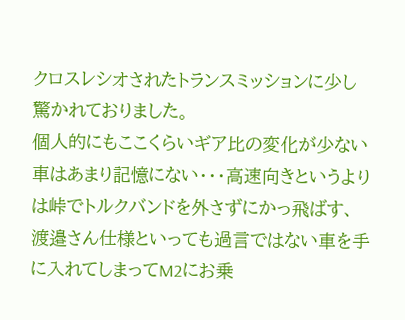クロスレシオされたトランスミッションに少し驚かれておりました。
個人的にもここくらいギア比の変化が少ない車はあまり記憶にない・・・高速向きというよりは峠でトルクバンドを外さずにかっ飛ばす、渡邉さん仕様といっても過言ではない車を手に入れてしまってM2にお乗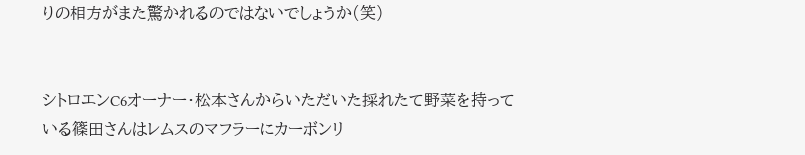りの相方がまた驚かれるのではないでしょうか(笑)


シトロエンC6オーナー・松本さんからいただいた採れたて野菜を持っている篠田さんはレムスのマフラーにカーボンリ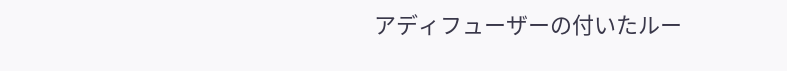アディフューザーの付いたルー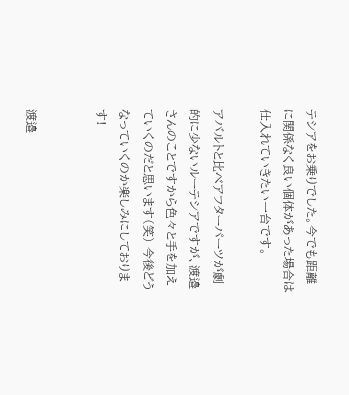テシアをお乗りでした。今でも距離に関係なく良い個体があった場合は仕入れていきたい一台です。

アバルトと比べアフターパーツが劇的に少ないルーテシアですが、渡邉さんのことですから色々と手を加えていくのだと思います(笑) 今後どうなっていくのか楽しみにしております!


渡邉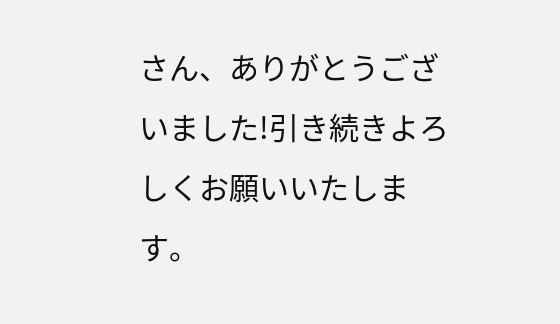さん、ありがとうございました!引き続きよろしくお願いいたします。